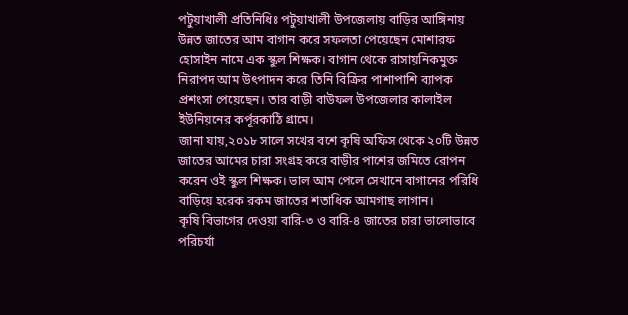পটুয়াখালী প্রতিনিধিঃ পটুয়াখালী উপজেলায় বাড়ির আঙ্গিনায় উন্নত জাতের আম বাগান করে সফলতা পেয়েছেন মোশারফ হোসাইন নামে এক স্কুল শিক্ষক। বাগান থেকে রাসায়নিকমুক্ত নিরাপদ আম উৎপাদন করে তিনি বিক্রির পাশাপাশি ব্যাপক প্রশংসা পেয়েছেন। তার বাড়ী বাউফল উপজেলার কালাইল ইউনিয়নের কর্পূরকাঠি গ্রামে।
জানা যায়,২০১৮ সালে সখের বশে কৃষি অফিস থেকে ২০টি উন্নত জাতের আমের চারা সংগ্রহ করে বাড়ীর পাশের জমিতে রোপন করেন ওই স্কুল শিক্ষক। ভাল আম পেলে সেখানে বাগানের পরিধি বাড়িয়ে হরেক রকম জাতের শতাধিক আমগাছ লাগান।
কৃষি বিভাগের দেওয়া বারি-৩ ও বারি-৪ জাতের চারা ভালোভাবে পরিচর্যা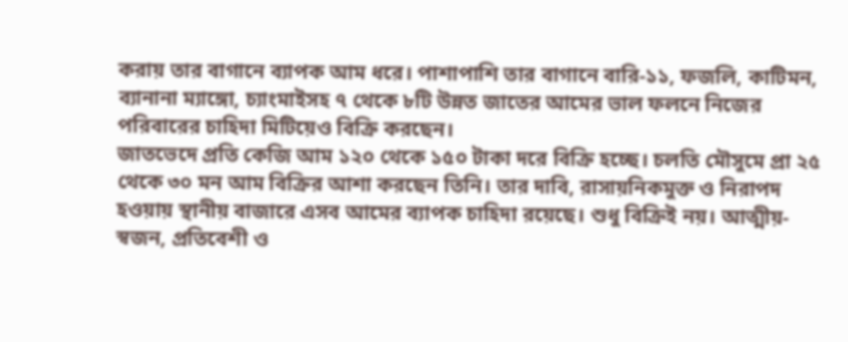করায় তার বাগানে ব্যাপক আম ধরে। পাশাপাশি তার বাগানে বারি-১১, ফজলি, কাটিমন, ব্যানানা ম্যাঙ্গো, চ্যাংমাইসহ ৭ থেকে ৮টি উন্নত জাতের আমের ভাল ফলনে নিজের পরিবারের চাহিদা মিটিয়েও বিক্রি করছেন।
জাতভেদে প্রতি কেজি আম ১২০ থেকে ১৫০ টাকা দরে বিক্রি হচ্ছে। চলতি মৌসুমে প্রা ২৫ থেকে ৩০ মন আম বিক্রির আশা করছেন তিনি। তার দাবি, রাসায়নিকমুক্ত ও নিরাপদ হওয়ায় স্থানীয় বাজারে এসব আমের ব্যাপক চাহিদা রয়েছে। শুধু বিক্রিই নয়। আত্মীয়-স্বজন, প্রতিবেশী ও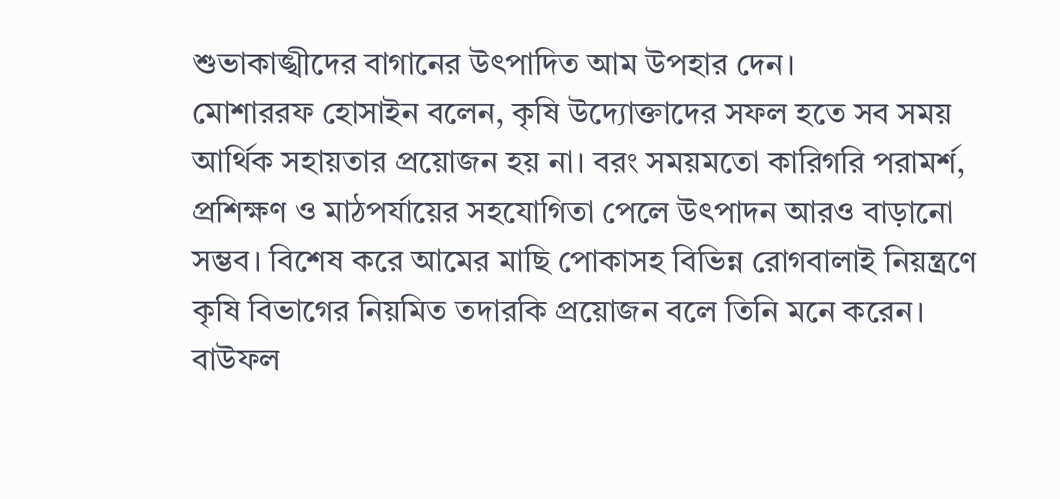শুভাকাঙ্খীদের বাগানের উৎপাদিত আম উপহার দেন।
মোশাররফ হোসাইন বলেন, কৃষি উদ্যোক্তাদের সফল হতে সব সময় আর্থিক সহায়তার প্রয়োজন হয় না। বরং সময়মতো কারিগরি পরামর্শ, প্রশিক্ষণ ও মাঠপর্যায়ের সহযোগিতা পেলে উৎপাদন আরও বাড়ানো সম্ভব। বিশেষ করে আমের মাছি পোকাসহ বিভিন্ন রোগবালাই নিয়ন্ত্রণে কৃষি বিভাগের নিয়মিত তদারকি প্রয়োজন বলে তিনি মনে করেন।
বাউফল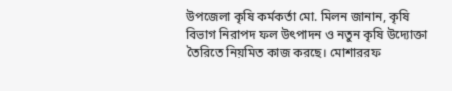উপজেলা কৃষি কর্মকর্তা মো. মিলন জানান, কৃষি বিভাগ নিরাপদ ফল উৎপাদন ও নতুন কৃষি উদ্যোক্তা তৈরিতে নিয়মিত কাজ করছে। মোশাররফ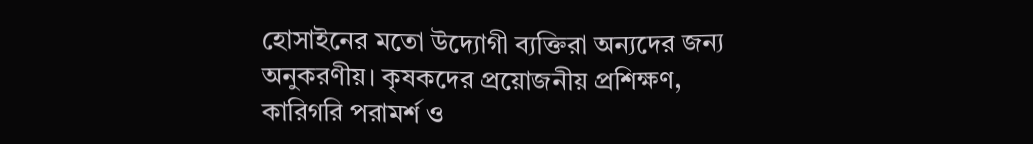হোসাইনের মতো উদ্যোগী ব্যক্তিরা অন্যদের জন্য অনুকরণীয়। কৃষকদের প্রয়োজনীয় প্রশিক্ষণ, কারিগরি পরামর্শ ও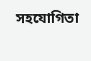সহযোগিতা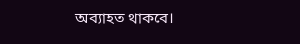অব্যাহত থাকবে।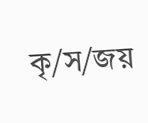কৃ/স/জয়